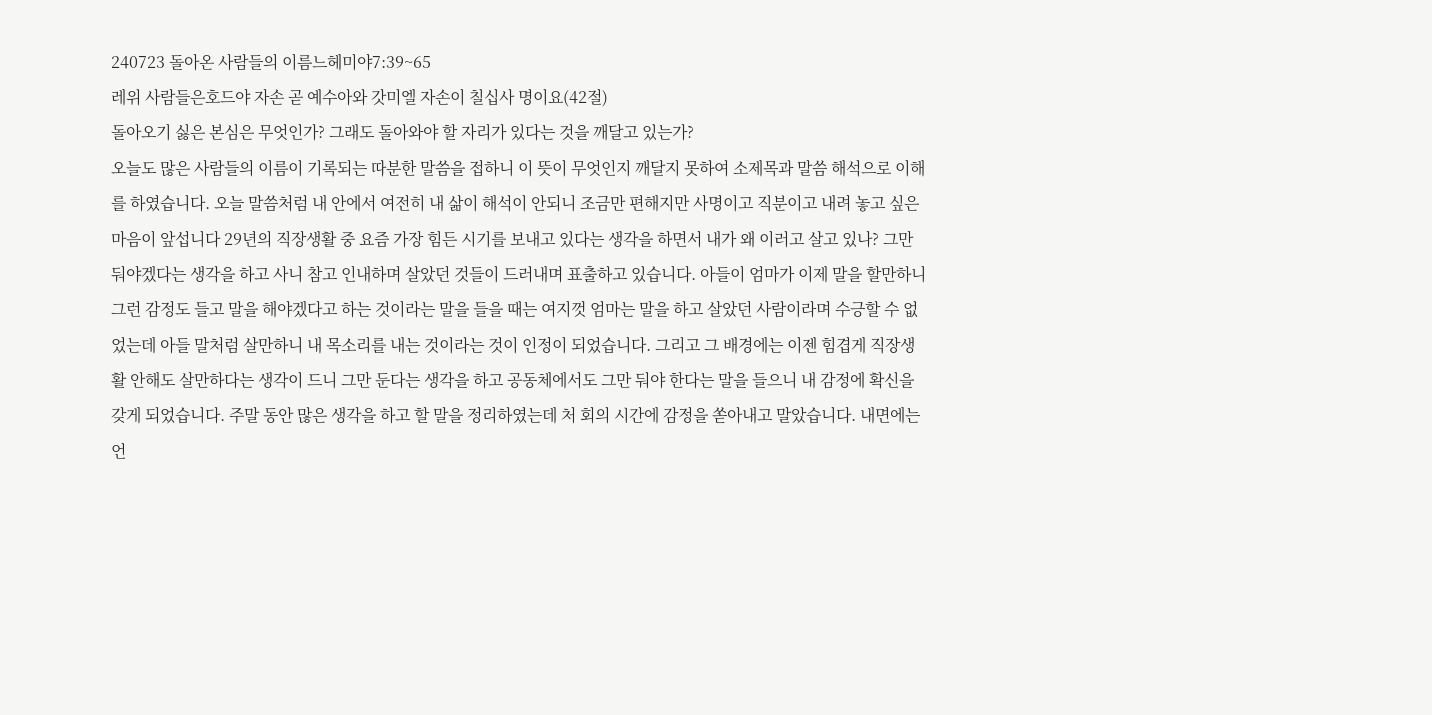240723 돌아온 사람들의 이름느헤미야7:39~65
레위 사람들은호드야 자손 곧 예수아와 갓미엘 자손이 칠십사 명이요(42절)
돌아오기 싫은 본심은 무엇인가? 그래도 돌아와야 할 자리가 있다는 것을 깨달고 있는가?
오늘도 많은 사람들의 이름이 기록되는 따분한 말씀을 접하니 이 뜻이 무엇인지 깨달지 못하여 소제목과 말씀 해석으로 이해를 하였습니다. 오늘 말씀처럼 내 안에서 여전히 내 삶이 해석이 안되니 조금만 편해지만 사명이고 직분이고 내려 놓고 싶은 마음이 앞섭니다 29년의 직장생활 중 요즘 가장 힘든 시기를 보내고 있다는 생각을 하면서 내가 왜 이러고 살고 있나? 그만 둬야겠다는 생각을 하고 사니 참고 인내하며 살았던 것들이 드러내며 표출하고 있습니다. 아들이 엄마가 이제 말을 할만하니 그런 감정도 들고 말을 해야겠다고 하는 것이라는 말을 들을 때는 여지껏 엄마는 말을 하고 살았던 사람이라며 수긍할 수 없었는데 아들 말처럼 살만하니 내 목소리를 내는 것이라는 것이 인정이 되었습니다. 그리고 그 배경에는 이젠 힘겹게 직장생활 안해도 살만하다는 생각이 드니 그만 둔다는 생각을 하고 공동체에서도 그만 둬야 한다는 말을 들으니 내 감정에 확신을 갖게 되었습니다. 주말 동안 많은 생각을 하고 할 말을 정리하였는데 처 회의 시간에 감정을 쏟아내고 말았습니다. 내면에는 언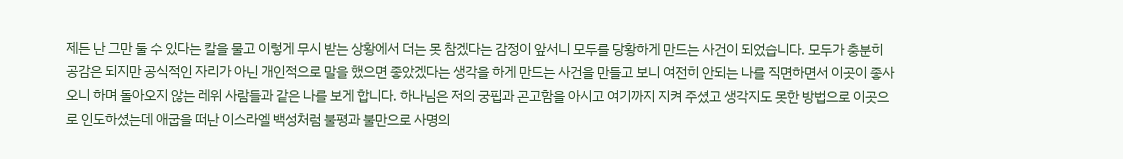제든 난 그만 둘 수 있다는 칼을 물고 이렇게 무시 받는 상황에서 더는 못 참겠다는 감정이 앞서니 모두를 당황하게 만드는 사건이 되었습니다. 모두가 충분히 공감은 되지만 공식적인 자리가 아닌 개인적으로 말을 했으면 좋았겠다는 생각을 하게 만드는 사건을 만들고 보니 여전히 안되는 나를 직면하면서 이곳이 좋사오니 하며 돌아오지 않는 레위 사람들과 같은 나를 보게 합니다. 하나님은 저의 궁핍과 곤고함을 아시고 여기까지 지켜 주셨고 생각지도 못한 방법으로 이곳으로 인도하셨는데 애굽을 떠난 이스라엘 백성처럼 불평과 불만으로 사명의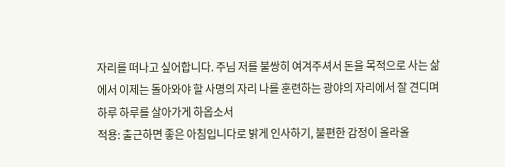자리를 떠나고 싶어합니다. 주님 저를 불쌍히 여겨주셔서 돈을 목적으로 사는 삶에서 이제는 돌아와야 할 사명의 자리 나를 훈련하는 광야의 자리에서 잘 견디며 하루 하루를 살아가게 하옵소서
적용: 출근하면 좋은 아침입니다로 밝게 인사하기, 불편한 감정이 올라올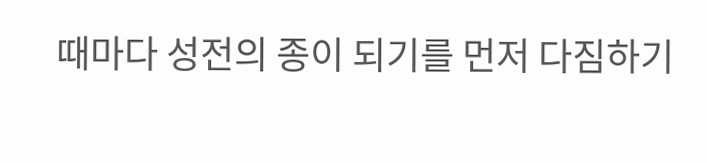때마다 성전의 종이 되기를 먼저 다짐하기